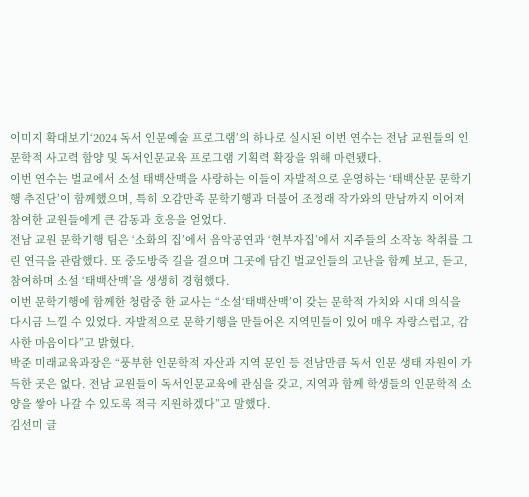이미지 확대보기‘2024 독서 인문예술 프로그램’의 하나로 실시된 이번 연수는 전남 교원들의 인문학적 사고력 함양 및 독서인문교육 프로그램 기획력 확장을 위해 마련됐다.
이번 연수는 벌교에서 소설 태백산맥을 사랑하는 이들이 자발적으로 운영하는 ‘태백산문 문학기행 추진단’이 함께했으며, 특히 오감만족 문학기행과 더불어 조정래 작가와의 만남까지 이어져 참여한 교원들에게 큰 감동과 호응을 얻었다.
전남 교원 문학기행 팀은 ‘소화의 집’에서 음악공연과 ‘현부자집’에서 지주들의 소작농 착취를 그린 연극을 관람했다. 또 중도방죽 길을 걸으며 그곳에 담긴 벌교인들의 고난을 함께 보고, 듣고, 참여하며 소설 ‘태백산맥’을 생생히 경험했다.
이번 문학기행에 함께한 청람중 한 교사는 “소설‘태백산맥’이 갖는 문학적 가치와 시대 의식을 다시금 느낄 수 있었다. 자발적으로 문학기행을 만들어온 지역민들이 있어 매우 자랑스럽고, 감사한 마음이다”고 밝혔다.
박준 미래교육과장은 “풍부한 인문학적 자산과 지역 문인 등 전남만큼 독서 인문 생태 자원이 가득한 곳은 없다. 전남 교원들이 독서인문교육에 관심을 갖고, 지역과 함께 학생들의 인문학적 소양을 쌓아 나갈 수 있도록 적극 지원하겠다”고 말했다.
김선미 글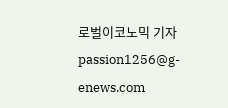로벌이코노믹 기자 passion1256@g-enews.com